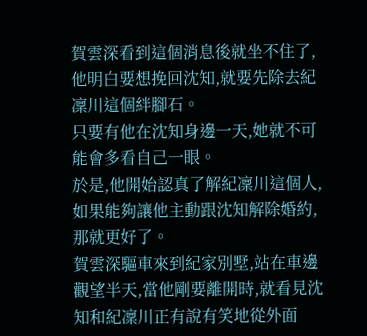賀雲深看到這個消息後就坐不住了,他明白要想挽回沈知,就要先除去紀凜川這個絆腳石。
只要有他在沈知身邊一天,她就不可能會多看自己一眼。
於是,他開始認真了解紀凜川這個人,如果能夠讓他主動跟沈知解除婚約,那就更好了。
賀雲深驅車來到紀家別墅,站在車邊觀望半天,當他剛要離開時,就看見沈知和紀凜川正有說有笑地從外面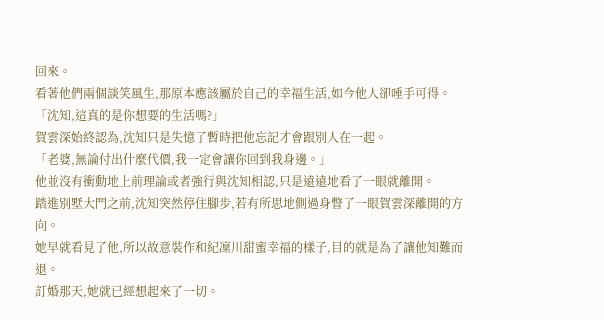回來。
看著他們兩個談笑風生,那原本應該屬於自己的幸福生活,如今他人卻唾手可得。
「沈知,這真的是你想要的生活嗎?」
賀雲深始終認為,沈知只是失憶了暫時把他忘記才會跟別人在一起。
「老婆,無論付出什麼代價,我一定會讓你回到我身邊。」
他並沒有衝動地上前理論或者強行與沈知相認,只是遠遠地看了一眼就離開。
踏進別墅大門之前,沈知突然停住腳步,若有所思地側過身瞥了一眼賀雲深離開的方向。
她早就看見了他,所以故意裝作和紀凜川甜蜜幸福的樣子,目的就是為了讓他知難而退。
訂婚那天,她就已經想起來了一切。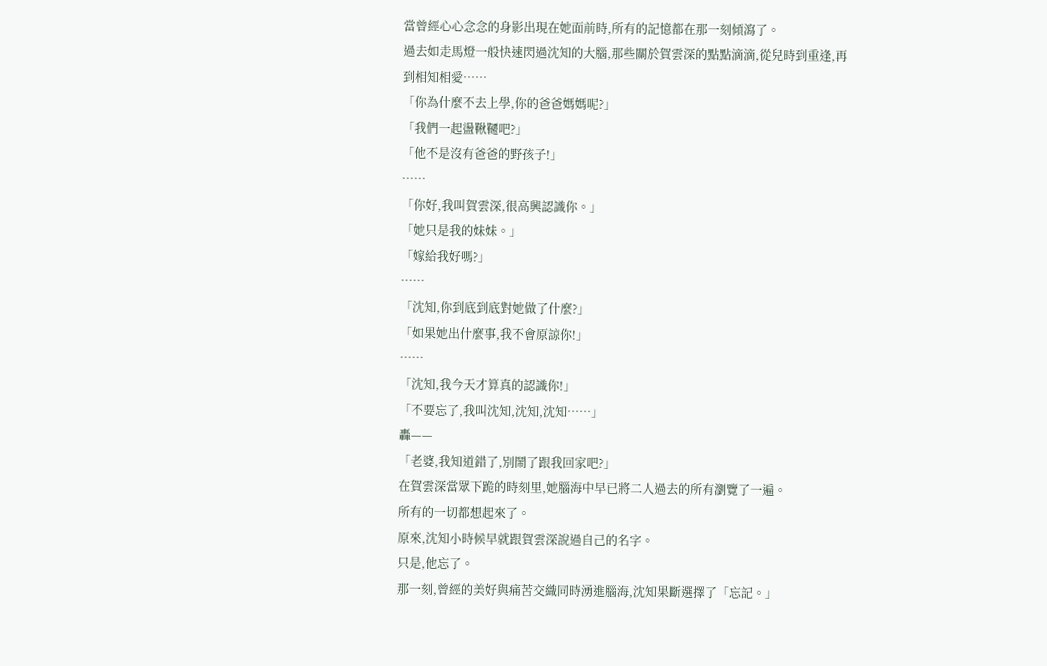當曾經心心念念的身影出現在她面前時,所有的記憶都在那一刻傾瀉了。
過去如走馬燈一般快速閃過沈知的大腦,那些關於賀雲深的點點滴滴,從兒時到重逢,再到相知相愛……
「你為什麼不去上學,你的爸爸媽媽呢?」
「我們一起盪鞦韆吧?」
「他不是沒有爸爸的野孩子!」
……
「你好,我叫賀雲深,很高興認識你。」
「她只是我的妹妹。」
「嫁給我好嗎?」
……
「沈知,你到底到底對她做了什麼?」
「如果她出什麼事,我不會原諒你!」
……
「沈知,我今天才算真的認識你!」
「不要忘了,我叫沈知,沈知,沈知……」
轟——
「老婆,我知道錯了,別鬧了跟我回家吧?」
在賀雲深當眾下跪的時刻里,她腦海中早已將二人過去的所有瀏覽了一遍。
所有的一切都想起來了。
原來,沈知小時候早就跟賀雲深說過自己的名字。
只是,他忘了。
那一刻,曾經的美好與痛苦交織同時湧進腦海,沈知果斷選擇了「忘記。」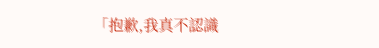「抱歉,我真不認識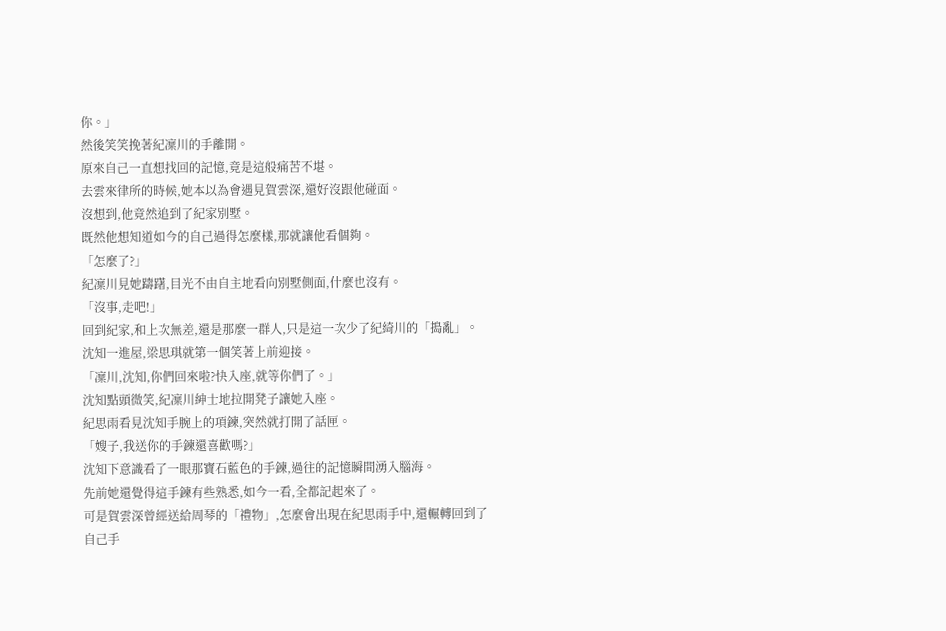你。」
然後笑笑挽著紀凜川的手離開。
原來自己一直想找回的記憶,竟是這般痛苦不堪。
去雲來律所的時候,她本以為會遇見賀雲深,還好沒跟他碰面。
沒想到,他竟然追到了紀家別墅。
既然他想知道如今的自己過得怎麼樣,那就讓他看個夠。
「怎麼了?」
紀凜川見她躊躇,目光不由自主地看向別墅側面,什麼也沒有。
「沒事,走吧!」
回到紀家,和上次無差,還是那麼一群人,只是這一次少了紀綺川的「搗亂」。
沈知一進屋,梁思琪就第一個笑著上前迎接。
「凜川,沈知,你們回來啦?快入座,就等你們了。」
沈知點頭微笑,紀凜川紳士地拉開凳子讓她入座。
紀思雨看見沈知手腕上的項鍊,突然就打開了話匣。
「嫂子,我送你的手鍊還喜歡嗎?」
沈知下意識看了一眼那寶石藍色的手鍊,過往的記憶瞬間湧入腦海。
先前她還覺得這手鍊有些熟悉,如今一看,全都記起來了。
可是賀雲深曾經送給周琴的「禮物」,怎麼會出現在紀思雨手中,還輾轉回到了自己手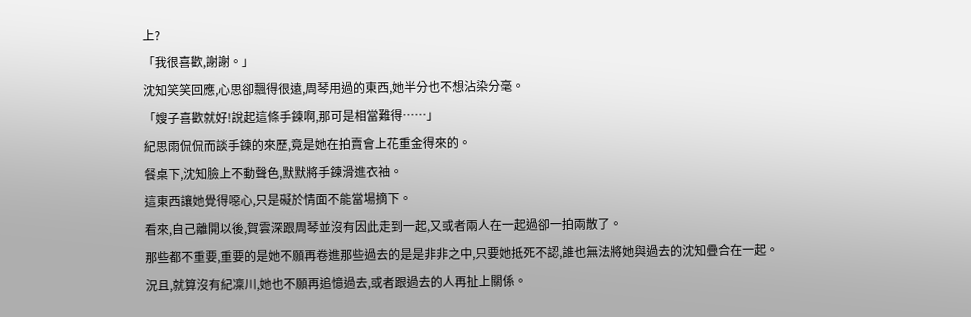上?
「我很喜歡,謝謝。」
沈知笑笑回應,心思卻飄得很遠,周琴用過的東西,她半分也不想沾染分毫。
「嫂子喜歡就好!說起這條手鍊啊,那可是相當難得……」
紀思雨侃侃而談手鍊的來歷,竟是她在拍賣會上花重金得來的。
餐桌下,沈知臉上不動聲色,默默將手鍊滑進衣袖。
這東西讓她覺得噁心,只是礙於情面不能當場摘下。
看來,自己離開以後,賀雲深跟周琴並沒有因此走到一起,又或者兩人在一起過卻一拍兩散了。
那些都不重要,重要的是她不願再卷進那些過去的是是非非之中,只要她抵死不認,誰也無法將她與過去的沈知疊合在一起。
況且,就算沒有紀凜川,她也不願再追憶過去,或者跟過去的人再扯上關係。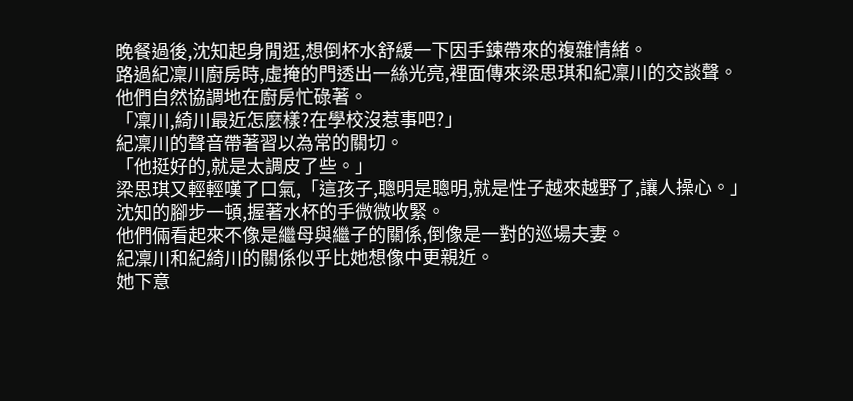晚餐過後,沈知起身閒逛,想倒杯水舒緩一下因手鍊帶來的複雜情緒。
路過紀凜川廚房時,虛掩的門透出一絲光亮,裡面傳來梁思琪和紀凜川的交談聲。
他們自然協調地在廚房忙碌著。
「凜川,綺川最近怎麼樣?在學校沒惹事吧?」
紀凜川的聲音帶著習以為常的關切。
「他挺好的,就是太調皮了些。」
梁思琪又輕輕嘆了口氣,「這孩子,聰明是聰明,就是性子越來越野了,讓人操心。」
沈知的腳步一頓,握著水杯的手微微收緊。
他們倆看起來不像是繼母與繼子的關係,倒像是一對的巡場夫妻。
紀凜川和紀綺川的關係似乎比她想像中更親近。
她下意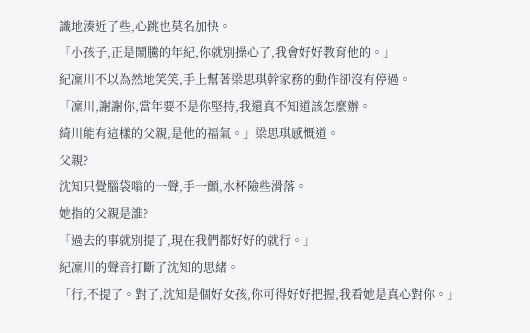識地湊近了些,心跳也莫名加快。
「小孩子,正是鬧騰的年紀,你就別操心了,我會好好教育他的。」
紀凜川不以為然地笑笑,手上幫著梁思琪幹家務的動作卻沒有停過。
「凜川,謝謝你,當年要不是你堅持,我還真不知道該怎麼辦。
綺川能有這樣的父親,是他的福氣。」梁思琪感慨道。
父親?
沈知只覺腦袋嗡的一聲,手一顫,水杯險些滑落。
她指的父親是誰?
「過去的事就別提了,現在我們都好好的就行。」
紀凜川的聲音打斷了沈知的思緒。
「行,不提了。對了,沈知是個好女孩,你可得好好把握,我看她是真心對你。」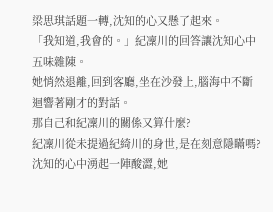梁思琪話題一轉,沈知的心又懸了起來。
「我知道,我會的。」紀凜川的回答讓沈知心中五味雜陳。
她悄然退離,回到客廳,坐在沙發上,腦海中不斷迴響著剛才的對話。
那自己和紀凜川的關係又算什麼?
紀凜川從未提過紀綺川的身世,是在刻意隱瞞嗎?
沈知的心中湧起一陣酸澀,她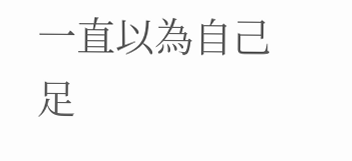一直以為自己足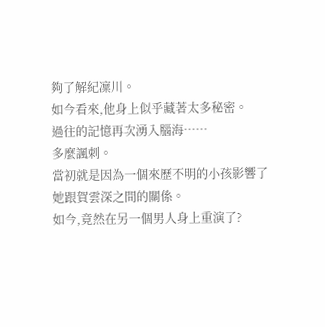夠了解紀凜川。
如今看來,他身上似乎藏著太多秘密。
過往的記憶再次湧入腦海……
多麼諷刺。
當初就是因為一個來歷不明的小孩影響了她跟賀雲深之間的關係。
如今,竟然在另一個男人身上重演了?